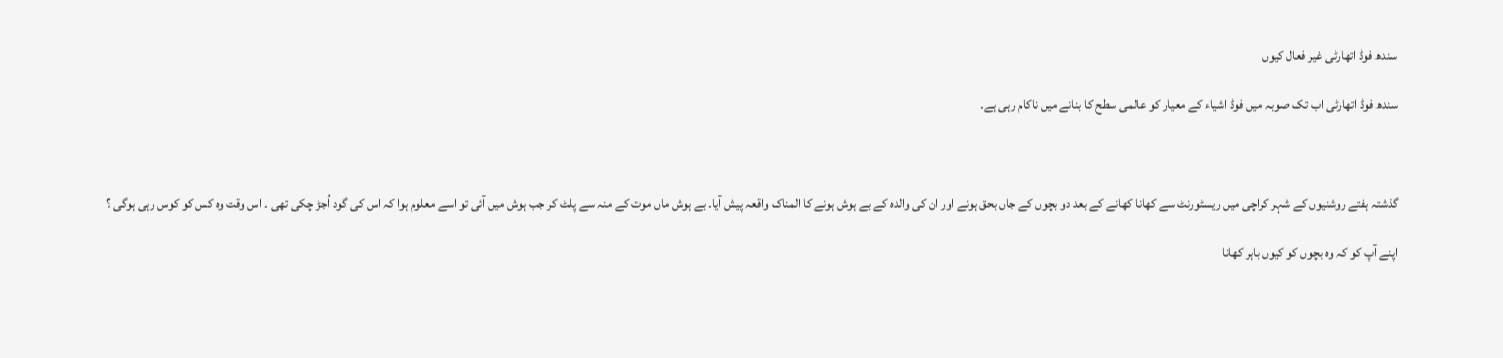سندھ فوڈ اتھارٹی غیر فعال کیوں

سندھ فوڈ اتھارٹی اب تک صوبہ میں فوڈ اشیاء کے معیار کو عالمی سطح کا بنانے میں ناکام رہی ہے۔



گذشتہ ہفتے روشنیوں کے شہر کراچی میں ریسٹورنٹ سے کھانا کھانے کے بعد دو بچوں کے جاں بحق ہونے اور ان کی والدہ کے بے ہوش ہونے کا المناک واقعہ پیش آیا۔ بے ہوش ماں موت کے منہ سے پلٹ کر جب ہوش میں آئی تو اسے معلوم ہوا کہ اس کی گود اُجڑ چکی تھی ۔ اس وقت وہ کس کو کوس رہی ہوگی ؟

اپنے آپ کو کہ وہ بچوں کو کیوں باہر کھانا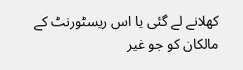کھلانے لے گئی یا اس ریسٹورنٹ کے مالکان کو جو غیر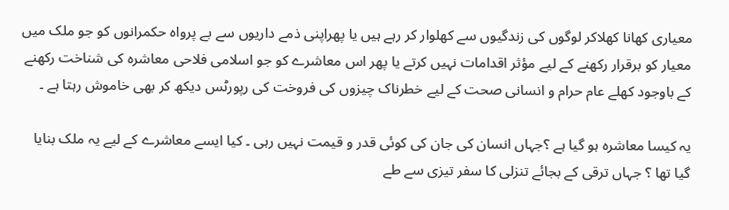معیاری کھانا کھلاکر لوگوں کی زندگیوں سے کھلوار کر رہے ہیں یا پھراپنی ذمے داریوں سے بے پرواہ حکمرانوں کو جو ملک میں معیار کو برقرار رکھنے کے لیے مؤثر اقدامات نہیں کرتے یا پھر اس معاشرے کو جو اسلامی فلاحی معاشرہ کی شناخت رکھنے کے باوجود کھلے عام حرام و انسانی صحت کے لیے خطرناک چیزوں کی فروخت کی رپورٹس دیکھ کر بھی خاموش رہتا ہے ۔

یہ کیسا معاشرہ ہو گیا ہے ؟جہاں انسان کی جان کی کوئی قدر و قیمت نہیں رہی ۔ کیا ایسے معاشرے کے لیے یہ ملک بنایا گیا تھا ؟ جہاں ترقی کے بجائے تنزلی کا سفر تیزی سے طے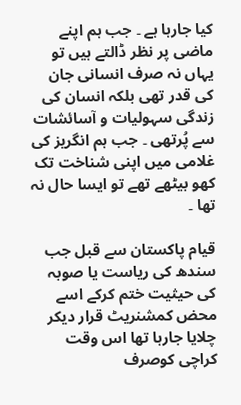کیا جارہا ہے ۔ جب ہم اپنے ماضی پر نظر ڈالتے ہیں تو یہاں نہ صرف انسانی جان کی قدر تھی بلکہ انسان کی زندگی سہولیات و آسائشات سے پُرتھی ۔ جب ہم انگریز کی غلامی میں اپنی شناخت تک کھو بیٹھے تھے تو ایسا حال نہ تھا ۔

قیام پاکستان سے قبل جب سندھ کی ریاست یا صوبہ کی حیثیت ختم کرکے اسے محض کمشنریٹ قرار دیکر چلایا جارہا تھا اس وقت کراچی کوصرف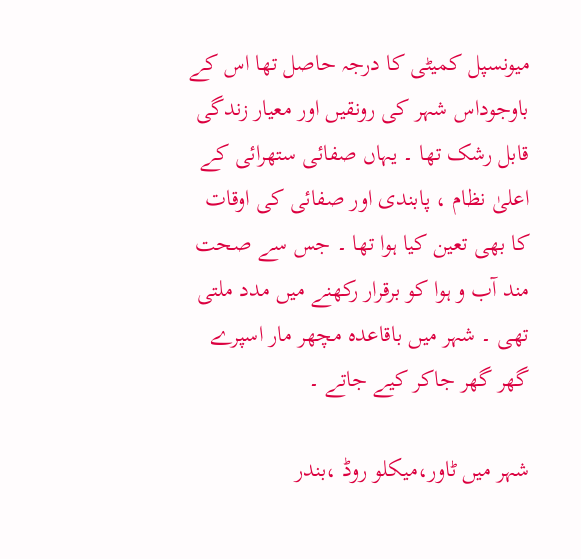میونسپل کمیٹی کا درجہ حاصل تھا اس کے باوجوداس شہر کی رونقیں اور معیار زندگی قابل رشک تھا ۔ یہاں صفائی ستھرائی کے اعلیٰ نظام ، پابندی اور صفائی کی اوقات کا بھی تعین کیا ہوا تھا ۔ جس سے صحت مند آب و ہوا کو برقرار رکھنے میں مدد ملتی تھی ۔ شہر میں باقاعدہ مچھر مار اسپرے گھر گھر جاکر کیے جاتے ۔

شہر میں ٹاور،میکلو روڈ ،بندر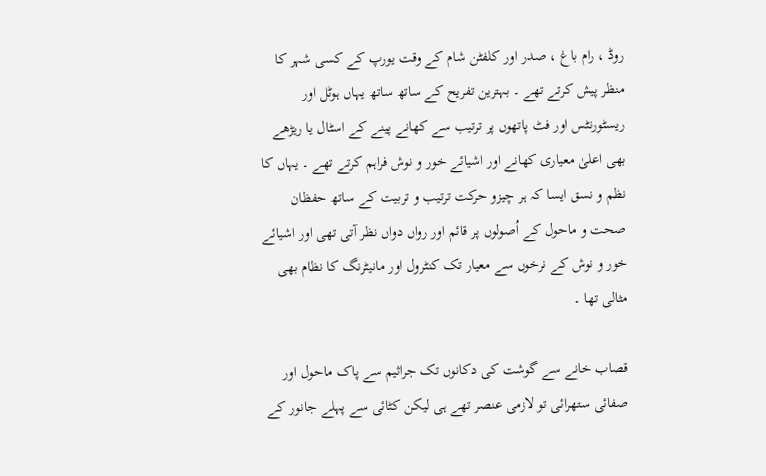روڈ ، رام باغ ، صدر اور کلفٹن شام کے وقت یورپ کے کسی شہر کا منظر پیش کرتے تھے ۔ بہترین تفریح کے ساتھ ساتھ یہاں ہوٹل اور ریسٹورنٹس اور فٹ پاتھوں پر ترتیب سے کھانے پینے کے اسٹال یا ریڑھے بھی اعلیٰ معیاری کھانے اور اشیائے خور و نوش فراہم کرتے تھے ۔ یہاں کا نظم و نسق ایسا کہ ہر چیزو حرکت ترتیب و تربیت کے ساتھ حفظان صحت و ماحول کے اُصولوں پر قائم اور رواں دواں نظر آتی تھی اور اشیائے خور و نوش کے نرخوں سے معیار تک کنٹرول اور مانیٹرنگ کا نظام بھی مثالی تھا ۔

قصاب خانے سے گوشت کی دکانوں تک جراثیم سے پاک ماحول اور صفائی ستھرائی تو لازمی عنصر تھے ہی لیکن کٹائی سے پہلے جانور کے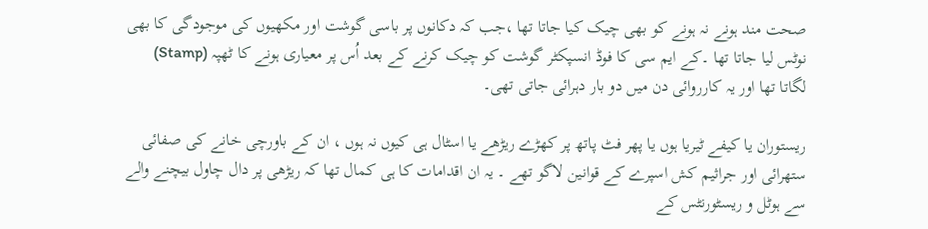صحت مند ہونے نہ ہونے کو بھی چیک کیا جاتا تھا ،جب کہ دکانوں پر باسی گوشت اور مکھیوں کی موجودگی کا بھی نوٹس لیا جاتا تھا ۔کے ایم سی کا فوڈ انسپکٹر گوشت کو چیک کرنے کے بعد اُس پر معیاری ہونے کا ٹھپہ (Stamp) لگاتا تھا اور یہ کارروائی دن میں دو بار دہرائی جاتی تھی۔

ریستوران یا کیفے ٹیریا ہوں یا پھر فٹ پاتھ پر کھڑے ریڑھے یا اسٹال ہی کیوں نہ ہوں ، ان کے باورچی خانے کی صفائی ستھرائی اور جراثیم کش اسپرے کے قوانین لاگو تھے ۔ یہ ان اقدامات کا ہی کمال تھا کہ ریڑھی پر دال چاول بیچنے والے سے ہوٹل و ریسٹورنٹس کے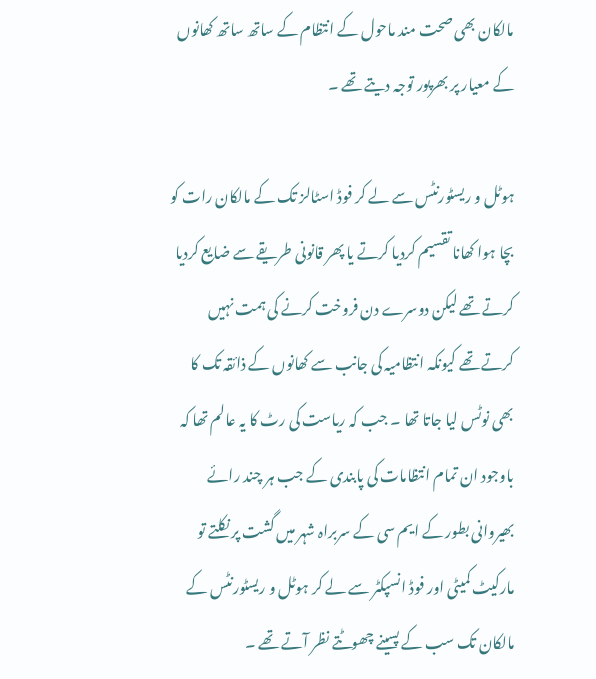مالکان بھی صحت مند ماحول کے انتظام کے ساتھ ساتھ کھانوں کے معیار پر بھرپور توجہ دیتے تھے ۔

ہوٹل و ریسٹورنٹس سے لے کر فوڈ اسٹالز تک کے مالکان رات کو بچا ہوا کھانا تقسیم کردیا کرتے یا پھر قانونی طریقے سے ضایع کردیا کرتے تھے لیکن دوسرے دن فروخت کرنے کی ہمت نہیں کرتے تھے کیونکہ انتظامیہ کی جانب سے کھانوں کے ذائقہ تک کا بھی نوٹس لیا جاتا تھا ۔ جب کہ ریاست کی رٹ کا یہ عالم تھا کہ باوجود ان تمام انتظامات کی پابندی کے جب ہر چند رائے بھیروانی بطور کے ایم سی کے سربراہ شہر میں گشت پر نکلتے تو مارکیٹ کمیٹی اور فوڈ انسپکٹر سے لے کر ہوٹل و ریسٹورنٹس کے مالکان تک سب کے پسینے چھوٹتے نظر آتے تھے ۔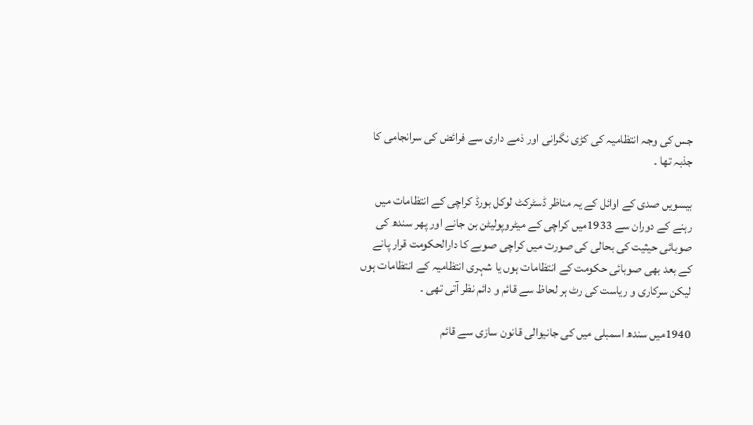جس کی وجہ انتظامیہ کی کڑی نگرانی اور ذمے داری سے فرائض کی سرانجامی کا جذبہ تھا ۔

بیسویں صدی کے اوائل کے یہ مناظر ڈسٹرکٹ لوکل بورڈ کراچی کے انتظامات میں رہنے کے دوران سے 1933میں کراچی کے میٹروپولیٹن بن جانے اور پھر سندھ کی صوبائی حیثیت کی بحالی کی صورت میں کراچی صوبے کا دارالحکومت قرار پانے کے بعد بھی صوبائی حکومت کے انتظامات ہوں یا شہری انتظامیہ کے انتظامات ہوں لیکن سرکاری و ریاست کی رٹ ہر لحاظ سے قائم و دائم نظر آتی تھی ۔

1940میں سندھ اسمبلی میں کی جانیوالی قانون سازی سے قائم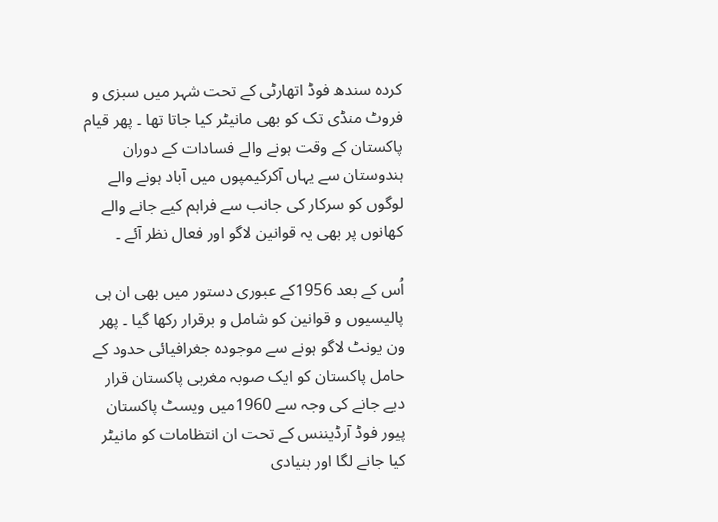کردہ سندھ فوڈ اتھارٹی کے تحت شہر میں سبزی و فروٹ منڈی تک کو بھی مانیٹر کیا جاتا تھا ۔ پھر قیام پاکستان کے وقت ہونے والے فسادات کے دوران ہندوستان سے یہاں آکرکیمپوں میں آباد ہونے والے لوگوں کو سرکار کی جانب سے فراہم کیے جانے والے کھانوں پر بھی یہ قوانین لاگو اور فعال نظر آئے ۔

اُس کے بعد 1956کے عبوری دستور میں بھی ان ہی پالیسیوں و قوانین کو شامل و برقرار رکھا گیا ۔ پھر ون یونٹ لاگو ہونے سے موجودہ جغرافیائی حدود کے حامل پاکستان کو ایک صوبہ مغربی پاکستان قرار دیے جانے کی وجہ سے 1960میں ویسٹ پاکستان پیور فوڈ آرڈیننس کے تحت ان انتظامات کو مانیٹر کیا جانے لگا اور بنیادی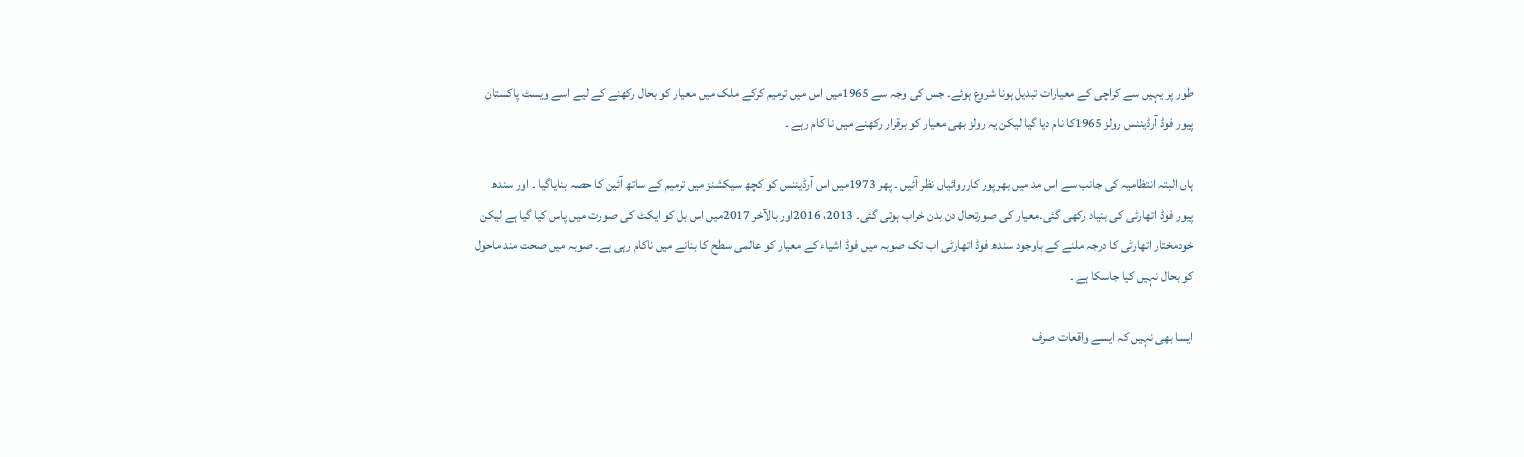طور پر یہیں سے کراچی کے معیارات تبدیل ہونا شروع ہوئے۔ جس کی وجہ سے 1965میں اس میں ترمیم کرکے ملک میں معیار کو بحال رکھنے کے لیے اسے ویسٹ پاکستان پیور فوڈ آرڈیننس رولز 1965کا نام دیا گیا لیکن یہ رولز بھی معیار کو برقرار رکھنے میں نا کام رہے ۔

ہاں البتہ انتظامیہ کی جانب سے اس مد میں بھرپور کارروائیاں نظر آئیں ۔ پھر 1973میں اس آرڈیننس کو کچھ سیکشنز میں ترمیم کے ساتھ آئین کا حصہ بنایاگیا ۔ اور سندھ پیور فوڈ اتھارٹی کی بنیاد رکھی گئی۔معیار کی صورتحال دن بدن خراب ہوتی گئی۔ 2013، 2016اور بالآخر 2017میں اس بل کو ایکٹ کی صورت میں پاس کیا گیا ہے لیکن خودمختار اتھارٹی کا درجہ ملنے کے باوجود سندھ فوڈ اتھارٹی اب تک صوبہ میں فوڈ اشیاء کے معیار کو عالمی سطح کا بنانے میں ناکام رہی ہے۔ صوبہ میں صحت مند ماحول کو بحال نہیں کیا جاسکا ہے ۔

ایسا بھی نہیں کہ ایسے واقعات صرف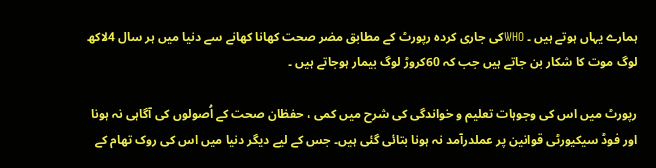ہمارے یہاں ہوتے ہیں ۔ WHOکی جاری کردہ رپورٹ کے مطابق مضر صحت کھانا کھانے سے دنیا میں ہر سال 4لاکھ لوگ موت کا شکار بن جاتے ہیں جب کہ 60کروڑ لوگ بیمار ہوجاتے ہیں ۔

رپورٹ میں اس کی وجوہات تعلیم و خواندگی کی شرح میں کمی ، حفظان صحت کے اُصولوں کی آگاہی نہ ہونا اور فوڈ سیکیورٹی قوانین پر عملدرآمد نہ ہونا بتائی گئی ہیں۔ جس کے لیے دیگر دنیا میں اس کی روک تھام کے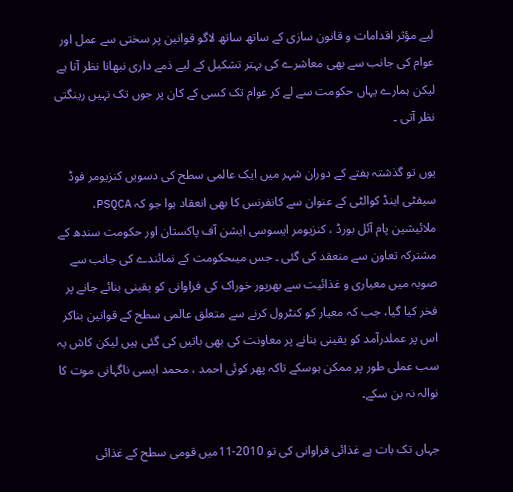لیے مؤثر اقدامات و قانون سازی کے ساتھ ساتھ لاگو قوانین پر سختی سے عمل اور عوام کی جانب سے بھی معاشرے کی بہتر تشکیل کے لیے ذمے داری نبھانا نظر آتا ہے لیکن ہمارے یہاں حکومت سے لے کر عوام تک کسی کے کان پر جوں تک نہیں رینگتی نظر آتی ۔

یوں تو گذشتہ ہفتے کے دوران شہر میں ایک عالمی سطح کی دسویں کنزیومر فوڈ سیفٹی اینڈ کوالٹی کے عنوان سے کانفرنس کا بھی انعقاد ہوا جو کہ PSQCA، ملائیشین پام آئل بورڈ ، کنزیومر ایسوسی ایشن آف پاکستان اور حکومت سندھ کے مشترکہ تعاون سے منعقد کی گئی ۔ جس میںحکومت کے نمائندے کی جانب سے صوبہ میں معیاری و غذائیت سے بھرپور خوراک کی فراوانی کو یقینی بنائے جانے پر فخر کیا گیا، جب کہ معیار کو کنٹرول کرنے سے متعلق عالمی سطح کے قوانین بناکر اس پر عملدرآمد کو یقینی بنانے پر معاونت کی بھی باتیں کی گئی ہیں لیکن کاش یہ سب عملی طور پر ممکن ہوسکے تاکہ پھر کوئی احمد ، محمد ایسی ناگہانی موت کا نوالہ نہ بن سکے۔

جہاں تک بات ہے غذائی فراوانی کی تو 2010-11میں قومی سطح کے غذائی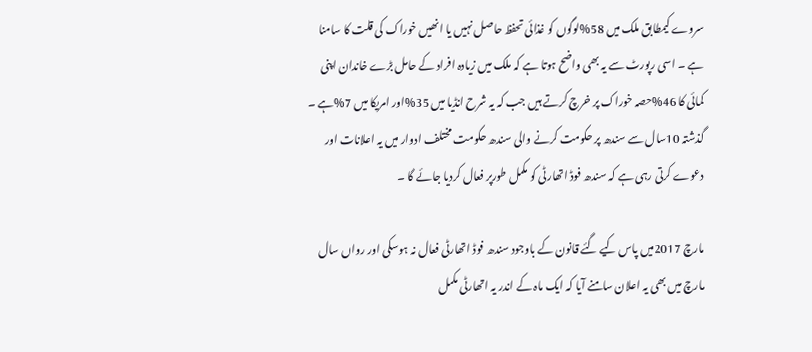سروے کیمطابق ملک میں 58%لوگوں کو غذائی تحفظ حاصل نہیں یا انھیں خوراک کی قلت کا سامنا ہے ۔ اسی رپورٹ سے یہ بھی واضح ہوتا ہے کہ ملک میں زیادہ افراد کے حامل بڑے خاندان اپنی کمائی کا 46%حصہ خوراک پر خرچ کرتے ہیں جب کہ یہ شرح انڈیا میں 35%اور امریکا میں 7%ہے ۔ گذشتہ 10سال سے سندھ پر حکومت کرنے والی سندھ حکومت مختلف ادوار میں یہ اعلانات اور دعوے کرتی رہی ہے کہ سندھ فوڈ اتھارٹی کو مکمل طورپر فعال کردیا جائے گا ۔

مارچ 2017میں پاس کیے گئے قانون کے باوجود سندھ فوڈ اتھارٹی فعال نہ ہوسکی اور رواں سال مارچ میں بھی یہ اعلان سامنے آیا کہ ایک ماہ کے اندر یہ اتھارٹی مکمل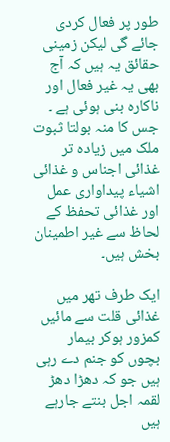طور پر فعال کردی جائے گی لیکن زمینی حقائق یہ ہیں کہ آج بھی یہ غیر فعال اور ناکارہ بنی ہوئی ہے ۔ جس کا منہ بولتا ثبوت ملک میں زیادہ تر غذائی اجناس و غذائی اشیاء پیداواری عمل اور غذائی تحفظ کے لحاظ سے غیر اطمینان بخش ہیں۔

ایک طرف تھر میں غذائی قلت سے مائیں کمزور ہوکر بیمار بچوں کو جنم دے رہی ہیں جو کہ دھڑا دھڑ لقمہ اجل بنتے جارہے ہیں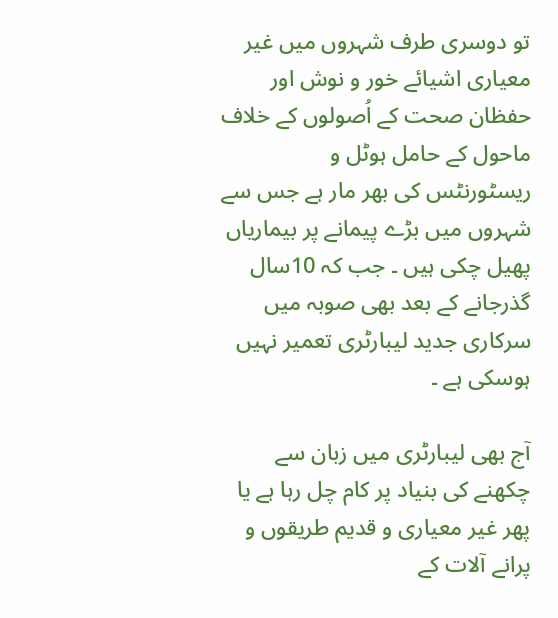تو دوسری طرف شہروں میں غیر معیاری اشیائے خور و نوش اور حفظان صحت کے اُصولوں کے خلاف ماحول کے حامل ہوٹل و ریسٹورنٹس کی بھر مار ہے جس سے شہروں میں بڑے پیمانے پر بیماریاں پھیل چکی ہیں ۔ جب کہ 10سال گذرجانے کے بعد بھی صوبہ میں سرکاری جدید لیبارٹری تعمیر نہیں ہوسکی ہے ۔

آج بھی لیبارٹری میں زبان سے چکھنے کی بنیاد پر کام چل رہا ہے یا پھر غیر معیاری و قدیم طریقوں و پرانے آلات کے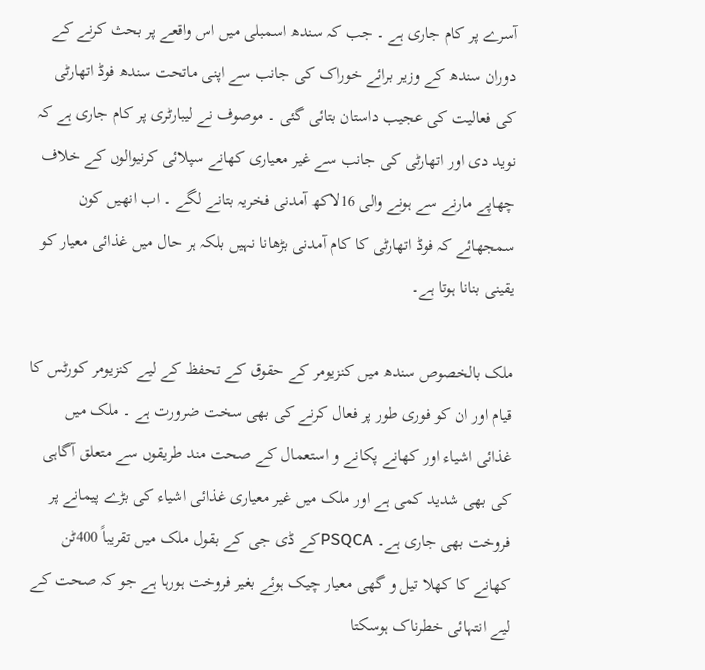آسرے پر کام جاری ہے ۔ جب کہ سندھ اسمبلی میں اس واقعے پر بحث کرنے کے دوران سندھ کے وزیر برائے خوراک کی جانب سے اپنی ماتحت سندھ فوڈ اتھارٹی کی فعالیت کی عجیب داستان بتائی گئی ۔ موصوف نے لیبارٹری پر کام جاری ہے کہ نوید دی اور اتھارٹی کی جانب سے غیر معیاری کھانے سپلائی کرنیوالوں کے خلاف چھاپے مارنے سے ہونے والی 16لاکھ آمدنی فخریہ بتانے لگے ۔ اب انھیں کون سمجھائے کہ فوڈ اتھارٹی کا کام آمدنی بڑھانا نہیں بلکہ ہر حال میں غذائی معیار کو یقینی بنانا ہوتا ہے۔

ملک بالخصوص سندھ میں کنزیومر کے حقوق کے تحفظ کے لیے کنزیومر کورٹس کا قیام اور ان کو فوری طور پر فعال کرنے کی بھی سخت ضرورت ہے ۔ ملک میں غذائی اشیاء اور کھانے پکانے و استعمال کے صحت مند طریقوں سے متعلق آگاہی کی بھی شدید کمی ہے اور ملک میں غیر معیاری غذائی اشیاء کی بڑے پیمانے پر فروخت بھی جاری ہے۔ PSQCAکے ڈی جی کے بقول ملک میں تقریباً 400ٹن کھانے کا کھلا تیل و گھی معیار چیک ہوئے بغیر فروخت ہورہا ہے جو کہ صحت کے لیے انتہائی خطرناک ہوسکتا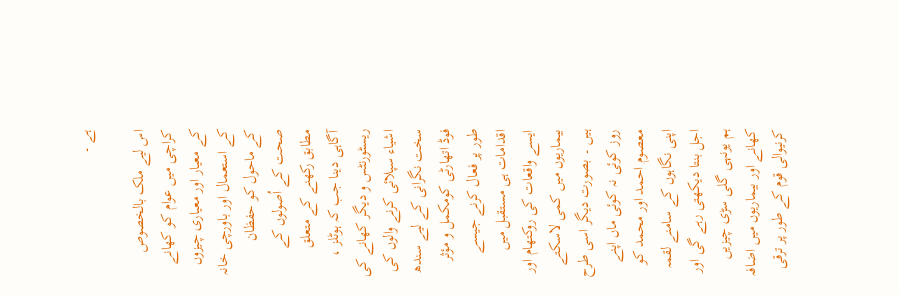ہے ۔

اس لیے ملک بالخصوص کراچی میں عوام کو کھانے کے معیار اور معیاری چیزوں کے استعمال اور باورچی خانہ کے ماحول کو حفظان صحت کے اُصولوں کے مطابق رکھنے کے متعلق آگاہی دینا جب کہ ہوٹلز ، ریسٹورنٹس و دیگر کھانے کی اشیاء سپلائی کرنے والوں کی سخت نگرانی کے لیے سندھ فوڈ اتھارٹی کومکمل و مؤثر طور پر فعال کرنے جیسے اقدامات ہی مستقبل میں ایسے واقعات کی روکتھام اور بیماریوں میں کمی لاسکتے ہیں ۔ بصورت دیگر اسی طرح روز کوئی نہ کوئی ماں اپنے معصوم احمد اور محمد کو اپنی نگاہوں کے سامنے لقمہ اجل بنتا دیکھتی رہے گی اور ہم یونہی گلی سڑی چیزیں کھانے اور بیماریوں میں اضافہ کرنیوالی قوم کے طور پر ترقی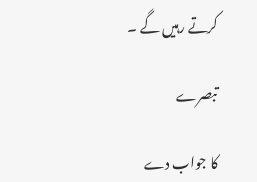کرتے رہیں گے ۔

تبصرے

کا جواب دے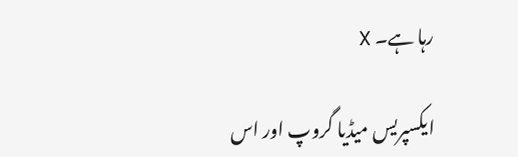رہا ہے۔ X

ایکسپریس میڈیا گروپ اور اس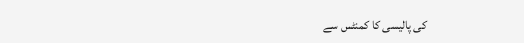کی پالیسی کا کمنٹس سے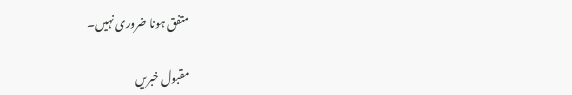متفق ہونا ضروری نہیں۔

مقبول خبریں